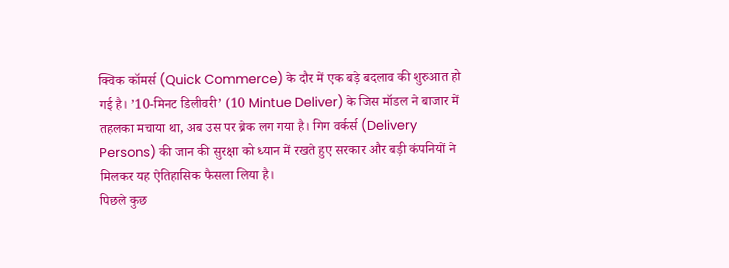क्विक कॉमर्स (Quick Commerce) के दौर में एक बड़े बदलाव की शुरुआत हो गई है। ’10-मिनट डिलीवरी’ (10 Mintue Deliver) के जिस मॉडल ने बाजार में तहलका मचाया था, अब उस पर ब्रेक लग गया है। गिग वर्कर्स (Delivery Persons) की जान की सुरक्षा को ध्यान में रखते हुए सरकार और बड़ी कंपनियों ने मिलकर यह ऐतिहासिक फैसला लिया है।
पिछले कुछ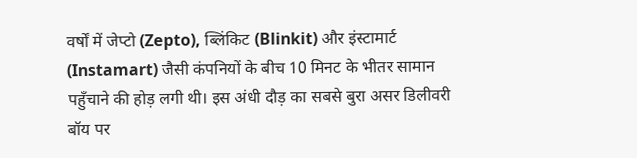वर्षों में जेप्टो (Zepto), ब्लिंकिट (Blinkit) और इंस्टामार्ट (Instamart) जैसी कंपनियों के बीच 10 मिनट के भीतर सामान पहुँचाने की होड़ लगी थी। इस अंधी दौड़ का सबसे बुरा असर डिलीवरी बॉय पर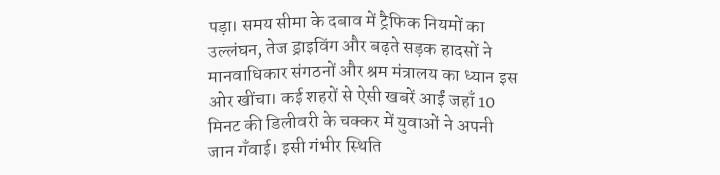पड़ा। समय सीमा के दबाव में ट्रैफिक नियमों का उल्लंघन, तेज ड्राइविंग और बढ़ते सड़क हादसों ने मानवाधिकार संगठनों और श्रम मंत्रालय का ध्यान इस ओर खींचा। कई शहरों से ऐसी खबरें आईं जहाँ 10 मिनट की डिलीवरी के चक्कर में युवाओं ने अपनी जान गँवाई। इसी गंभीर स्थिति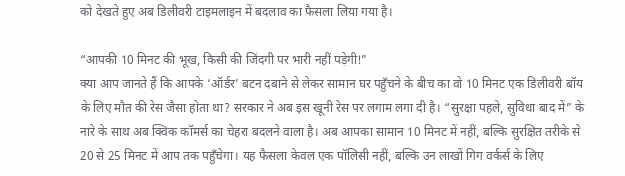को देखते हुए अब डिलीवरी टाइमलाइन में बदलाव का फैसला लिया गया है।

“आपकी 10 मिनट की भूख, किसी की जिंदगी पर भारी नहीं पड़ेगी!”
क्या आप जानते हैं कि आपके ‘ऑर्डर’ बटन दबाने से लेकर सामान घर पहुँचने के बीच का वो 10 मिनट एक डिलीवरी बॉय के लिए मौत की रेस जैसा होता था? सरकार ने अब इस खूनी रेस पर लगाम लगा दी है। “सुरक्षा पहले, सुविधा बाद में” के नारे के साथ अब क्विक कॉमर्स का चेहरा बदलने वाला है। अब आपका सामान 10 मिनट में नहीं, बल्कि सुरक्षित तरीके से 20 से 25 मिनट में आप तक पहुँचेगा। यह फैसला केवल एक पॉलिसी नहीं, बल्कि उन लाखों गिग वर्कर्स के लिए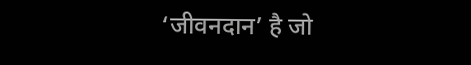‘जीवनदान’ है जो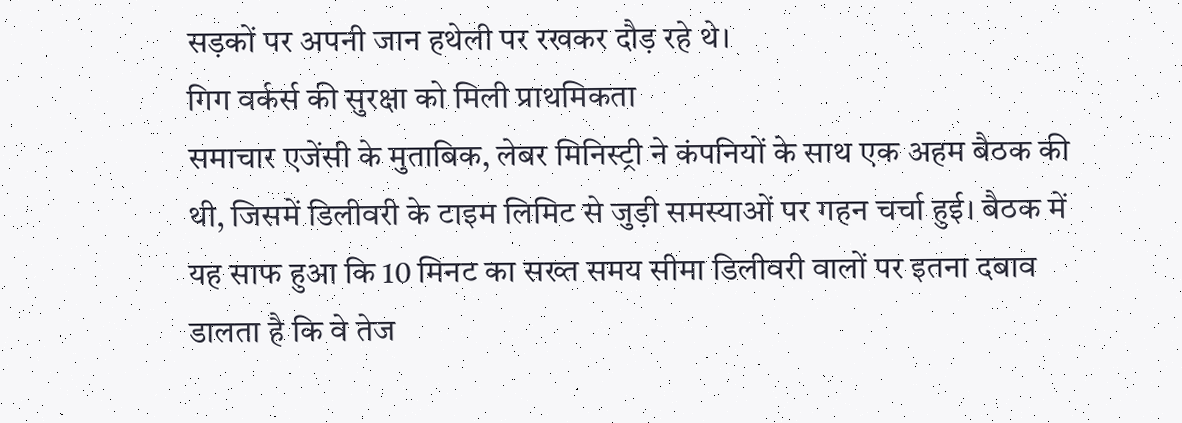सड़कों पर अपनी जान हथेली पर रखकर दौड़ रहे थे।
गिग वर्कर्स की सुरक्षा को मिली प्राथमिकता
समाचार एजेंसी के मुताबिक, लेबर मिनिस्ट्री ने कंपनियों के साथ एक अहम बैठक की थी, जिसमें डिलीवरी के टाइम लिमिट से जुड़ी समस्याओं पर गहन चर्चा हुई। बैठक में यह साफ हुआ कि 10 मिनट का सख्त समय सीमा डिलीवरी वालों पर इतना दबाव डालता है कि वे तेज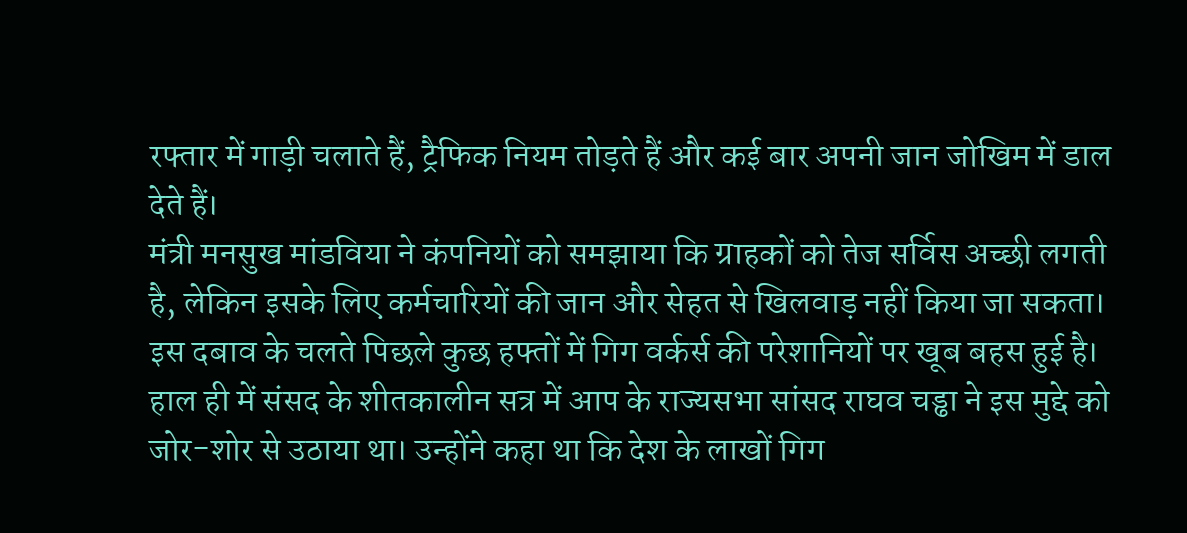रफ्तार में गाड़ी चलाते हैं, ट्रैफिक नियम तोड़ते हैं और कई बार अपनी जान जोखिम में डाल देते हैं।
मंत्री मनसुख मांडविया ने कंपनियों को समझाया कि ग्राहकों को तेज सर्विस अच्छी लगती है, लेकिन इसके लिए कर्मचारियों की जान और सेहत से खिलवाड़ नहीं किया जा सकता। इस दबाव के चलते पिछले कुछ हफ्तों में गिग वर्कर्स की परेशानियों पर खूब बहस हुई है। हाल ही में संसद के शीतकालीन सत्र में आप के राज्यसभा सांसद राघव चड्ढा ने इस मुद्दे को जोर-शोर से उठाया था। उन्होंने कहा था कि देश के लाखों गिग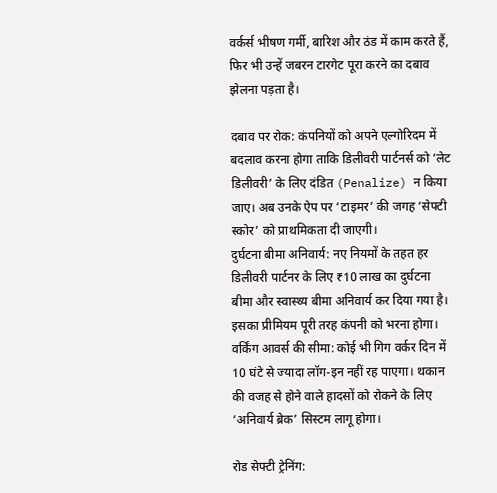वर्कर्स भीषण गर्मी, बारिश और ठंड में काम करते हैं, फिर भी उन्हें जबरन टारगेट पूरा करने का दबाव झेलना पड़ता है।

दबाव पर रोक: कंपनियों को अपने एल्गोरिदम में बदलाव करना होगा ताकि डिलीवरी पार्टनर्स को ‘लेट डिलीवरी’ के लिए दंडित (Penalize) न किया जाए। अब उनके ऐप पर ‘टाइमर’ की जगह ‘सेफ्टी स्कोर’ को प्राथमिकता दी जाएगी।
दुर्घटना बीमा अनिवार्य: नए नियमों के तहत हर डिलीवरी पार्टनर के लिए ₹10 लाख का दुर्घटना बीमा और स्वास्थ्य बीमा अनिवार्य कर दिया गया है। इसका प्रीमियम पूरी तरह कंपनी को भरना होगा।
वर्किंग आवर्स की सीमा: कोई भी गिग वर्कर दिन में 10 घंटे से ज्यादा लॉग-इन नहीं रह पाएगा। थकान की वजह से होने वाले हादसों को रोकने के लिए ‘अनिवार्य ब्रेक’ सिस्टम लागू होगा।

रोड सेफ्टी ट्रेनिंग: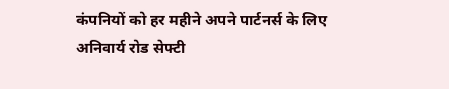कंपनियों को हर महीने अपने पार्टनर्स के लिए अनिवार्य रोड सेफ्टी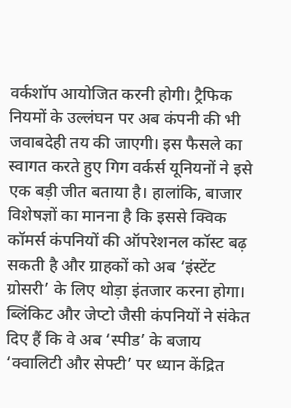वर्कशॉप आयोजित करनी होगी। ट्रैफिक नियमों के उल्लंघन पर अब कंपनी की भी जवाबदेही तय की जाएगी। इस फैसले का स्वागत करते हुए गिग वर्कर्स यूनियनों ने इसे एक बड़ी जीत बताया है। हालांकि, बाजार विशेषज्ञों का मानना है कि इससे क्विक कॉमर्स कंपनियों की ऑपरेशनल कॉस्ट बढ़ सकती है और ग्राहकों को अब ‘इंस्टेंट ग्रोसरी’ के लिए थोड़ा इंतजार करना होगा। ब्लिंकिट और जेप्टो जैसी कंपनियों ने संकेत दिए हैं कि वे अब ‘स्पीड’ के बजाय ‘क्वालिटी और सेफ्टी’ पर ध्यान केंद्रित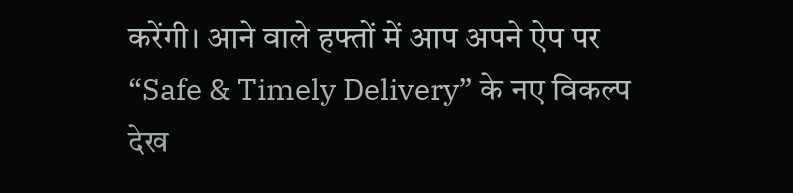करेंगी। आने वाले हफ्तों में आप अपने ऐप पर “Safe & Timely Delivery” के नए विकल्प देख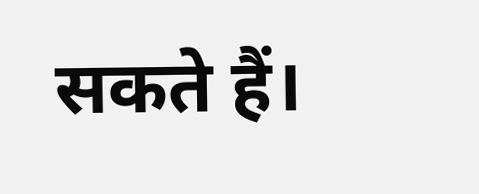सकते हैं।